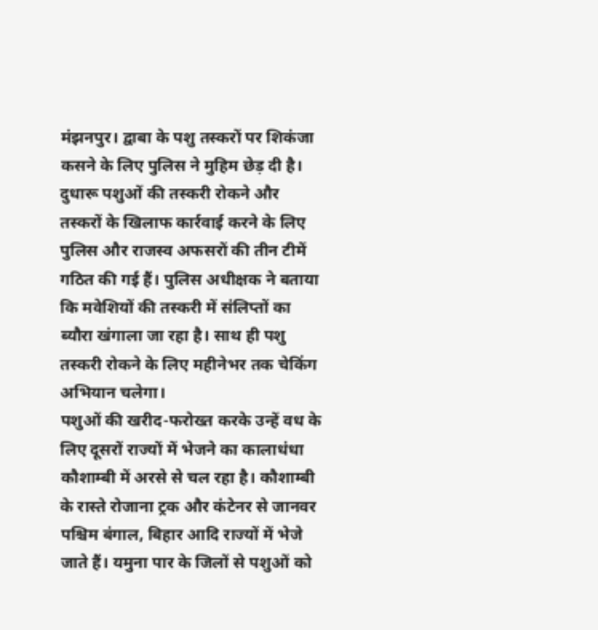मंझनपुर। द्वाबा के पशु तस्करों पर शिकंजा कसने के लिए पुलिस ने मुहिम छेड़ दी है। दुधारू पशुओं की तस्करी रोकने और तस्करों के खिलाफ कार्रवाई करने के लिए पुलिस और राजस्व अफसरों की तीन टीमें गठित की गई हैं। पुलिस अधीक्षक ने बताया कि मवेशियों की तस्करी में संलिप्तों का ब्यौरा खंगाला जा रहा है। साथ ही पशु तस्करी रोकने के लिए महीनेभर तक चेकिंग अभियान चलेगा।
पशुओं की खरीद-फरोख्त करके उन्हें वध के लिए दूसरों राज्यों में भेजने का कालाधंधा कौशाम्बी में अरसे से चल रहा है। कौशाम्बी के रास्ते रोजाना ट्रक और कंटेनर से जानवर पश्चिम बंगाल, बिहार आदि राज्यों में भेजे जाते हैं। यमुना पार के जिलों से पशुओं को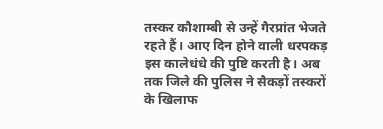तस्कर कौशाम्बी से उन्हें गैरप्रांत भेजते रहते हैं। आए दिन होने वाली धरपकड़ इस कालेधंधे की पुष्टि करती है। अब तक जिले की पुलिस ने सैकड़ों तस्करों के खिलाफ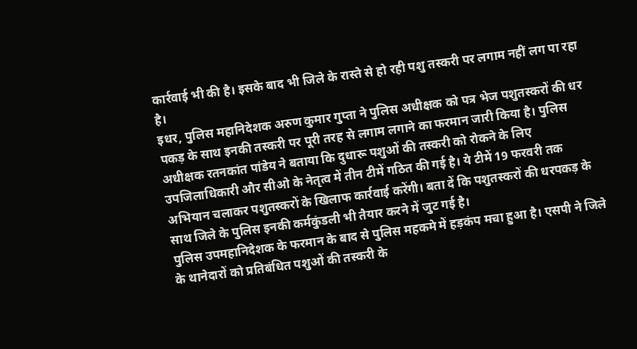कार्रवाई भी की है। इसके बाद भी जिले के रास्ते से हो रही पशु तस्करी पर लगाम नहीं लग पा रहा है।
इधर, पुलिस महानिदेशक अरुण कुमार गुप्ता ने पुलिस अधीक्षक को पत्र भेज पशुतस्करों की धर पकड़ के साथ इनकी तस्करी पर पूरी तरह से लगाम लगाने का फरमान जारी किया है। पुलिस अधीक्षक रतनकांत पांडेय ने बताया कि दुधारू पशुओं की तस्करी को रोकने के लिए उपजिलाधिकारी और सीओ के नेतृत्व में तीन टीमें गठित की गई है। ये टीमें 19 फरवरी तक अभियान चलाकर पशुतस्करों के खिलाफ कार्रवाई करेंगी। बता दें कि पशुतस्करों की धरपकड़ के साथ जिले के पुलिस इनकी कर्मकुंडली भी तैयार करने में जुट गई है।
पुलिस उपमहानिदेशक के फरमान के बाद से पुलिस महकमे में हड़कंप मचा हुआ है। एसपी ने जिले के थानेदारों को प्रतिबंधित पशुओं की तस्करी के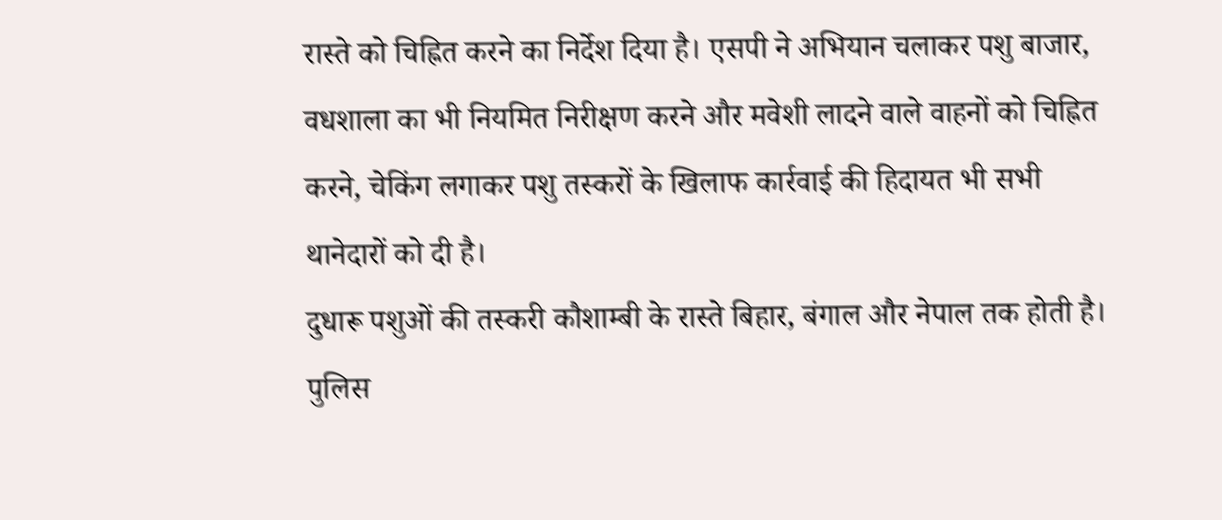रास्ते को चिह्नित करने का निर्देश दिया है। एसपी ने अभियान चलाकर पशु बाजार, वधशाला का भी नियमित निरीक्षण करने और मवेशी लादने वाले वाहनों को चिह्नित करने, चेकिंग लगाकर पशु तस्करों के खिलाफ कार्रवाई की हिदायत भी सभी थानेदारों को दी है।
दुधारू पशुओं की तस्करी कौशाम्बी के रास्ते बिहार, बंगाल और नेपाल तक होती है। पुलिस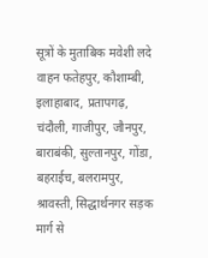सूत्रों के मुताबिक मवेशी लदे वाहन फतेहपुर, कौशाम्बी, इलाहाबाद, प्रतापगढ़, चंदौली, गाजीपुर, जौनपुर, बाराबंकी, सुल्तानपुर, गोंडा, बहराईच, बलरामपुर, श्रावस्ती, सिद्धार्थनगर सड़क मार्ग से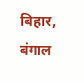बिहार, बंगाल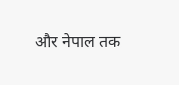और नेपाल तक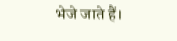भेजे जाते हैं।